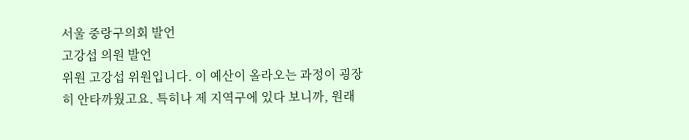서울 중랑구의회 발언
고강섭 의원 발언
위원 고강섭 위원입니다. 이 예산이 올라오는 과정이 굉장히 안타까웠고요. 특히나 제 지역구에 있다 보니까, 원래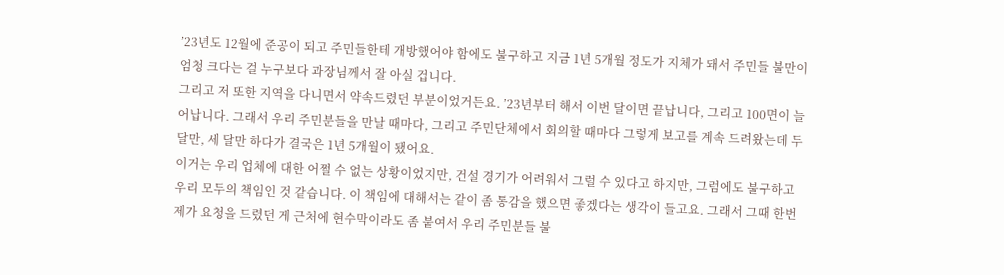’23년도 12월에 준공이 되고 주민들한테 개방했어야 함에도 불구하고 지금 1년 5개월 정도가 지체가 돼서 주민들 불만이 엄청 크다는 걸 누구보다 과장님께서 잘 아실 겁니다.
그리고 저 또한 지역을 다니면서 약속드렸던 부분이었거든요. ’23년부터 해서 이번 달이면 끝납니다, 그리고 100면이 늘어납니다. 그래서 우리 주민분들을 만날 때마다, 그리고 주민단체에서 회의할 때마다 그렇게 보고를 계속 드려왔는데 두 달만, 세 달만 하다가 결국은 1년 5개월이 됐어요.
이거는 우리 업체에 대한 어쩔 수 없는 상황이었지만, 건설 경기가 어려워서 그럴 수 있다고 하지만, 그럼에도 불구하고 우리 모두의 책임인 것 같습니다. 이 책임에 대해서는 같이 좀 통감을 했으면 좋겠다는 생각이 들고요. 그래서 그때 한번 제가 요청을 드렸던 게 근처에 현수막이라도 좀 붙여서 우리 주민분들 불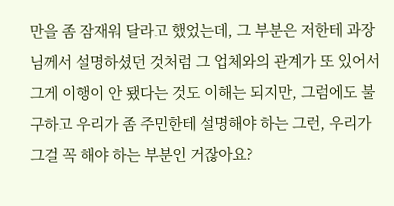만을 좀 잠재워 달라고 했었는데, 그 부분은 저한테 과장님께서 설명하셨던 것처럼 그 업체와의 관계가 또 있어서 그게 이행이 안 됐다는 것도 이해는 되지만, 그럼에도 불구하고 우리가 좀 주민한테 설명해야 하는 그런, 우리가 그걸 꼭 해야 하는 부분인 거잖아요?